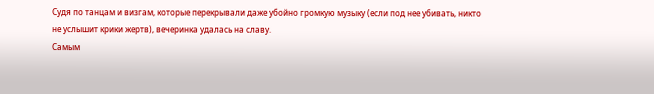Судя по танцам и визгам, которые перекрывали даже убойно громкую музыку (если под нее убивать, никто не услышит крики жертв), вечеринка удалась на славу.
Самым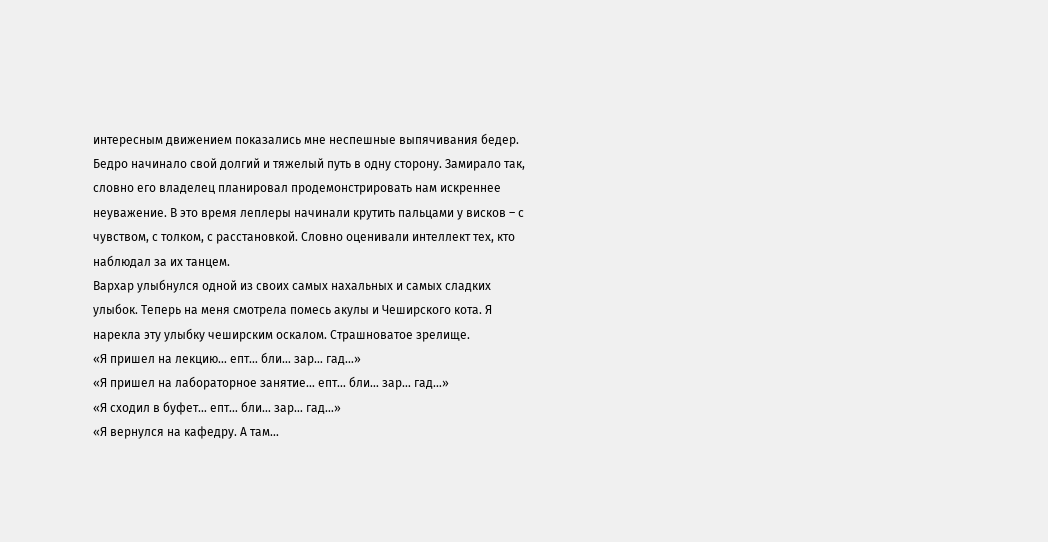интересным движением показались мне неспешные выпячивания бедер. Бедро начинало свой долгий и тяжелый путь в одну сторону. Замирало так, словно его владелец планировал продемонстрировать нам искреннее неуважение. В это время леплеры начинали крутить пальцами у висков – с чувством, с толком, с расстановкой. Словно оценивали интеллект тех, кто наблюдал за их танцем.
Вархар улыбнулся одной из своих самых нахальных и самых сладких улыбок. Теперь на меня смотрела помесь акулы и Чеширского кота. Я нарекла эту улыбку чеширским оскалом. Страшноватое зрелище.
«Я пришел на лекцию… епт… бли… зар… гад…»
«Я пришел на лабораторное занятие… епт… бли… зар… гад…»
«Я сходил в буфет… епт… бли… зар… гад…»
«Я вернулся на кафедру. А там…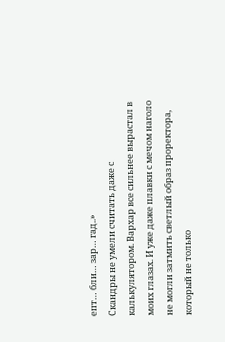епт… бли… зар… гад..»
Скандры не умели считать даже с калькулятором. Вархар все сильнее вырастал в моих глазах. И уже даже плавки с мечом наголо не могли затмить светлый образ проректора, который не только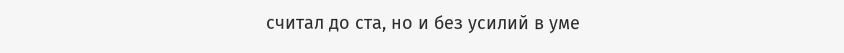считал до ста, но и без усилий в уме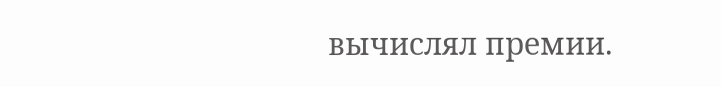вычислял премии.